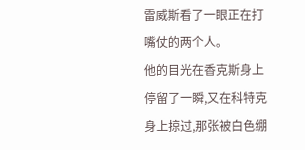雷威斯看了一眼正在打嘴仗的两个人。
他的目光在香克斯身上停留了一瞬,又在科特克身上掠过,那张被白色绷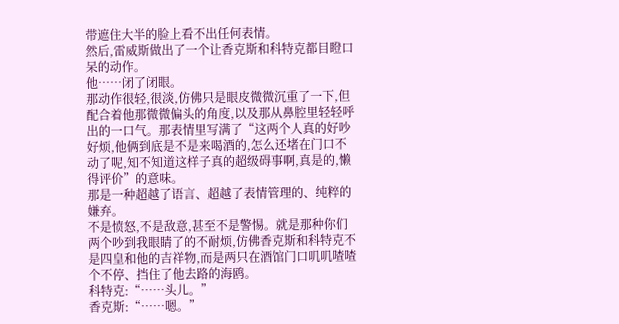带遮住大半的脸上看不出任何表情。
然后,雷威斯做出了一个让香克斯和科特克都目瞪口呆的动作。
他……闭了闭眼。
那动作很轻,很淡,仿佛只是眼皮微微沉重了一下,但配合着他那微微偏头的角度,以及那从鼻腔里轻轻呼出的一口气。那表情里写满了“这两个人真的好吵好烦,他俩到底是不是来喝酒的,怎么还堵在门口不动了呢,知不知道这样子真的超级碍事啊,真是的,懒得评价”的意味。
那是一种超越了语言、超越了表情管理的、纯粹的嫌弃。
不是愤怒,不是敌意,甚至不是警惕。就是那种你们两个吵到我眼睛了的不耐烦,仿佛香克斯和科特克不是四皇和他的吉祥物,而是两只在酒馆门口叽叽喳喳个不停、挡住了他去路的海鸥。
科特克:“……头儿。”
香克斯:“……嗯。”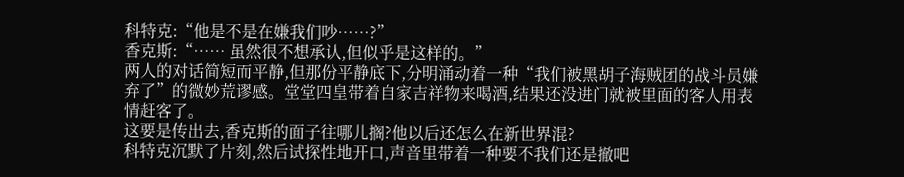科特克:“他是不是在嫌我们吵……?”
香克斯:“…… 虽然很不想承认,但似乎是这样的。”
两人的对话简短而平静,但那份平静底下,分明涌动着一种“我们被黑胡子海贼团的战斗员嫌弃了”的微妙荒谬感。堂堂四皇带着自家吉祥物来喝酒,结果还没进门就被里面的客人用表情赶客了。
这要是传出去,香克斯的面子往哪儿搁?他以后还怎么在新世界混?
科特克沉默了片刻,然后试探性地开口,声音里带着一种要不我们还是撤吧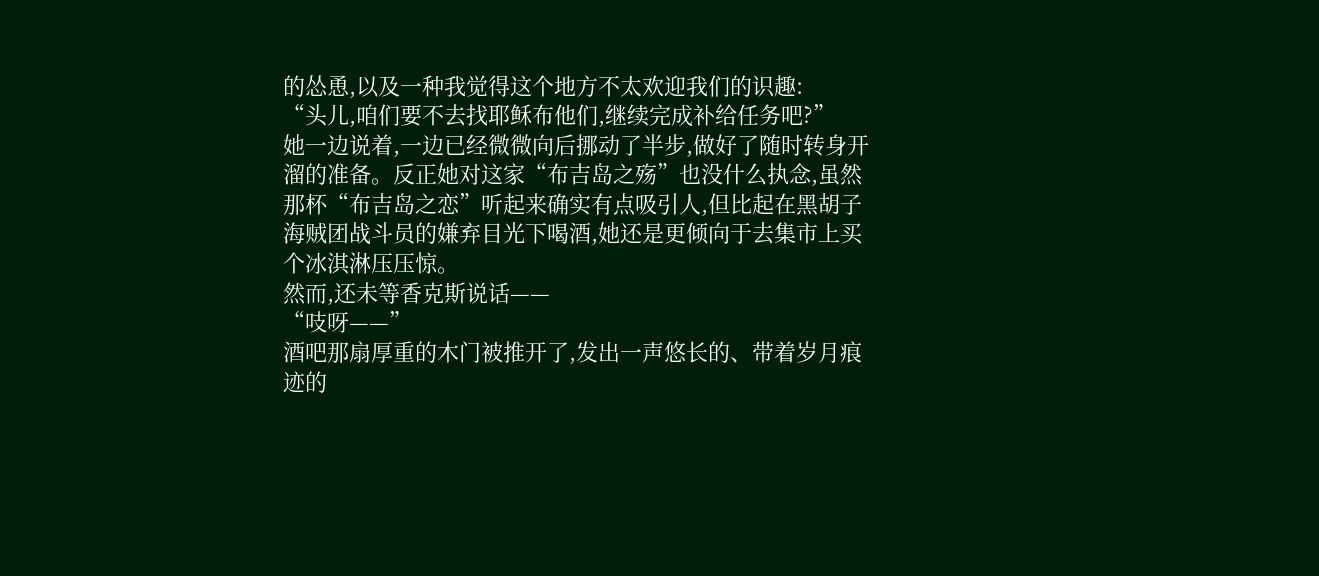的怂恿,以及一种我觉得这个地方不太欢迎我们的识趣:
“头儿,咱们要不去找耶稣布他们,继续完成补给任务吧?”
她一边说着,一边已经微微向后挪动了半步,做好了随时转身开溜的准备。反正她对这家“布吉岛之殇”也没什么执念,虽然那杯“布吉岛之恋”听起来确实有点吸引人,但比起在黑胡子海贼团战斗员的嫌弃目光下喝酒,她还是更倾向于去集市上买个冰淇淋压压惊。
然而,还未等香克斯说话——
“吱呀——”
酒吧那扇厚重的木门被推开了,发出一声悠长的、带着岁月痕迹的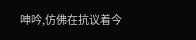呻吟,仿佛在抗议着今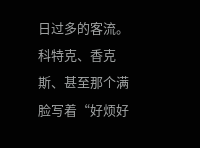日过多的客流。
科特克、香克斯、甚至那个满脸写着“好烦好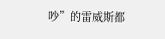吵”的雷威斯都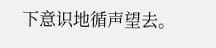下意识地循声望去。